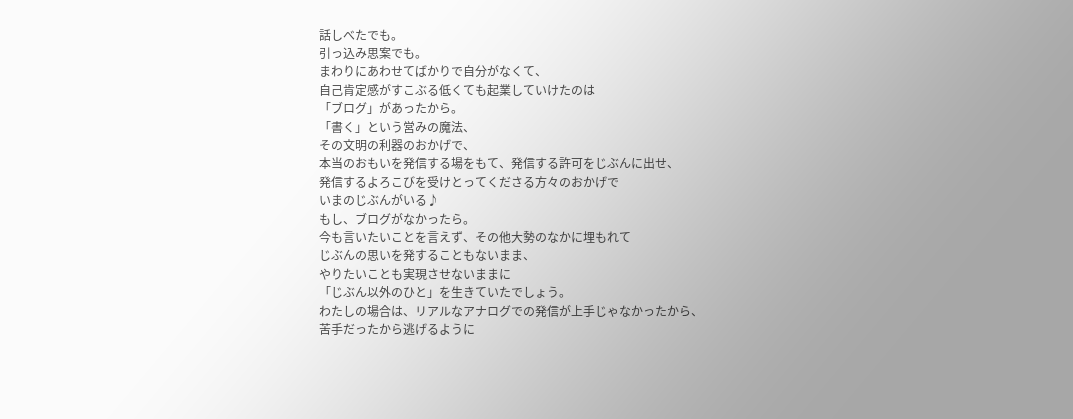話しべたでも。
引っ込み思案でも。
まわりにあわせてばかりで自分がなくて、
自己肯定感がすこぶる低くても起業していけたのは
「ブログ」があったから。
「書く」という営みの魔法、
その文明の利器のおかげで、
本当のおもいを発信する場をもて、発信する許可をじぶんに出せ、
発信するよろこびを受けとってくださる方々のおかげで
いまのじぶんがいる♪
もし、ブログがなかったら。
今も言いたいことを言えず、その他大勢のなかに埋もれて
じぶんの思いを発することもないまま、
やりたいことも実現させないままに
「じぶん以外のひと」を生きていたでしょう。
わたしの場合は、リアルなアナログでの発信が上手じゃなかったから、
苦手だったから逃げるように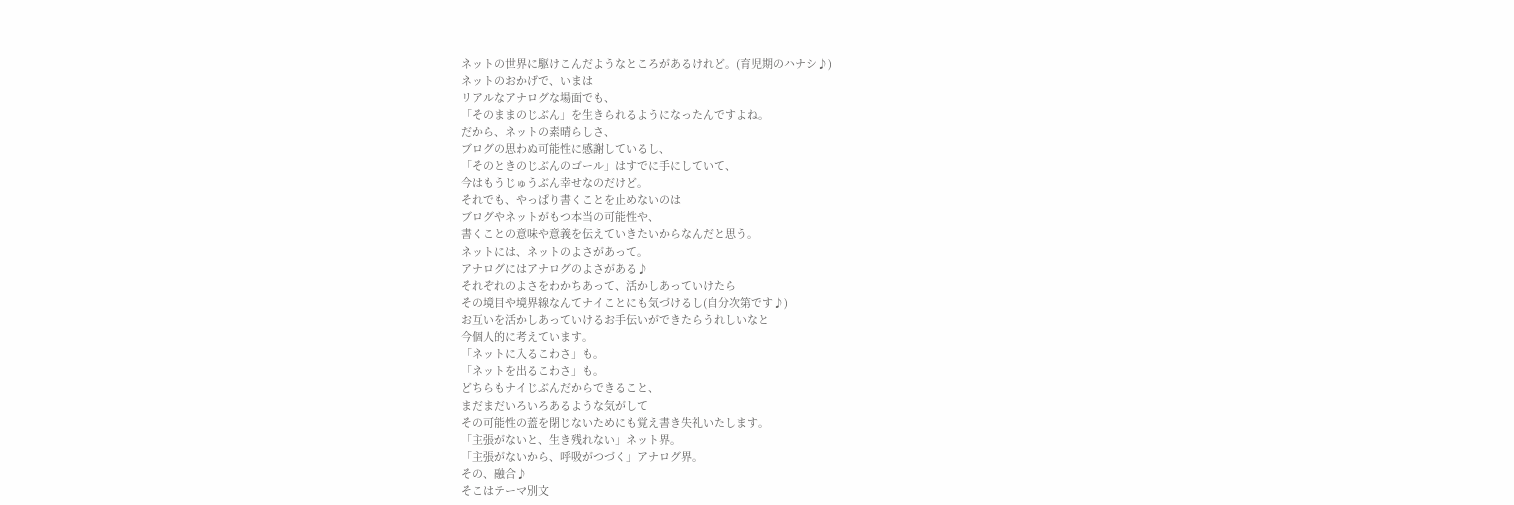ネットの世界に駆けこんだようなところがあるけれど。(育児期のハナシ♪)
ネットのおかげで、いまは
リアルなアナログな場面でも、
「そのままのじぶん」を生きられるようになったんですよね。
だから、ネットの素晴らしさ、
ブログの思わぬ可能性に感謝しているし、
「そのときのじぶんのゴール」はすでに手にしていて、
今はもうじゅうぶん幸せなのだけど。
それでも、やっぱり書くことを止めないのは
ブログやネットがもつ本当の可能性や、
書くことの意味や意義を伝えていきたいからなんだと思う。
ネットには、ネットのよさがあって。
アナログにはアナログのよさがある♪
それぞれのよさをわかちあって、活かしあっていけたら
その境目や境界線なんてナイことにも気づけるし(自分次第です♪)
お互いを活かしあっていけるお手伝いができたらうれしいなと
今個人的に考えています。
「ネットに入るこわさ」も。
「ネットを出るこわさ」も。
どちらもナイじぶんだからできること、
まだまだいろいろあるような気がして
その可能性の蓋を閉じないためにも覚え書き失礼いたします。
「主張がないと、生き残れない」ネット界。
「主張がないから、呼吸がつづく」アナログ界。
その、融合♪
そこはテーマ別文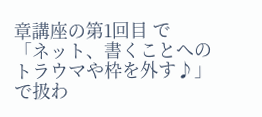章講座の第1回目 で
「ネット、書くことへのトラウマや枠を外す♪」 で扱わ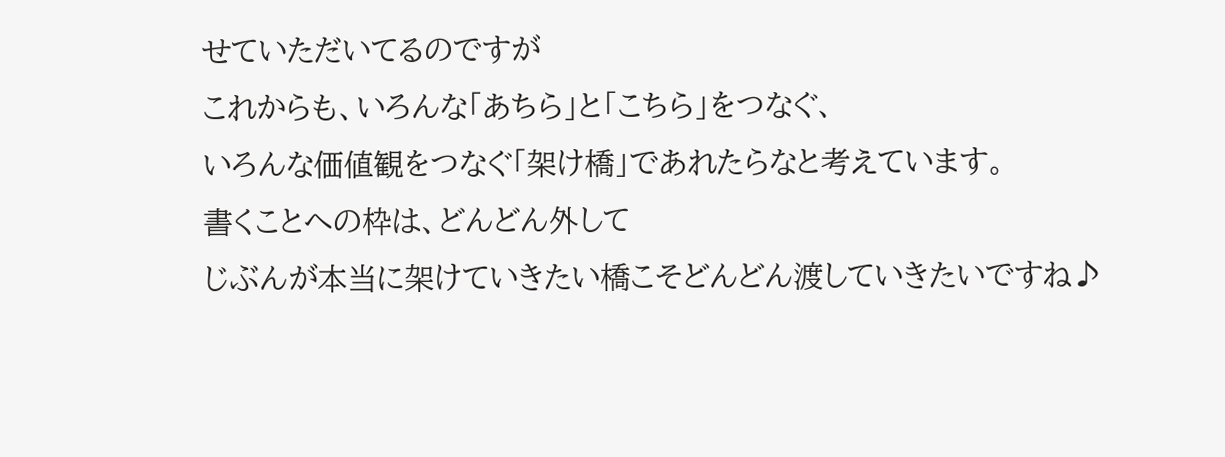せていただいてるのですが
これからも、いろんな「あちら」と「こちら」をつなぐ、
いろんな価値観をつなぐ「架け橋」であれたらなと考えています。
書くことへの枠は、どんどん外して
じぶんが本当に架けていきたい橋こそどんどん渡していきたいですね♪